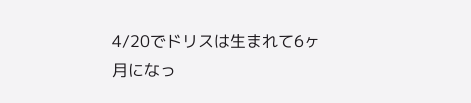4/20でドリスは生まれて6ヶ月になっ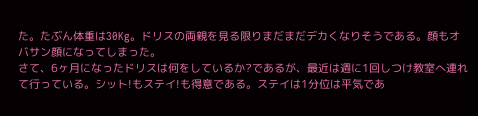た。たぶん体重は30Kg。ドリスの両親を見る限りまだまだデカくなりそうである。顔もオバサン顔になってしまった。
さて、6ヶ月になったドリスは何をしているか?であるが、最近は週に1回しつけ教室へ連れて行っている。シット!もステイ!も得意である。ステイは1分位は平気であ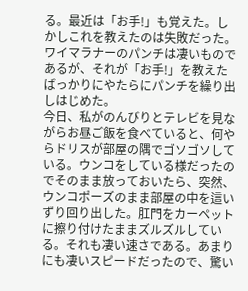る。最近は「お手!」も覚えた。しかしこれを教えたのは失敗だった。
ワイマラナーのパンチは凄いものであるが、それが「お手!」を教えたばっかりにやたらにパンチを繰り出しはじめた。
今日、私がのんびりとテレビを見ながらお昼ご飯を食べていると、何やらドリスが部屋の隅でゴソゴソしている。ウンコをしている様だったのでそのまま放っておいたら、突然、ウンコポーズのまま部屋の中を這いずり回り出した。肛門をカーペットに擦り付けたままズルズルしている。それも凄い速さである。あまりにも凄いスピードだったので、驚い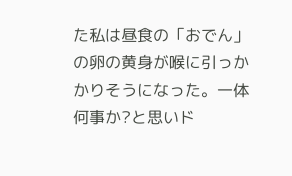た私は昼食の「おでん」の卵の黄身が喉に引っかかりそうになった。一体何事か?と思いド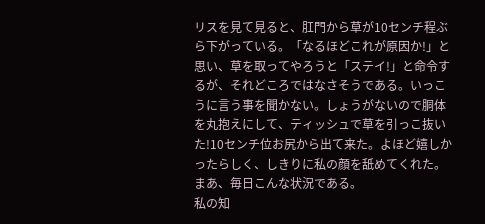リスを見て見ると、肛門から草が10センチ程ぶら下がっている。「なるほどこれが原因か!」と思い、草を取ってやろうと「ステイ!」と命令するが、それどころではなさそうである。いっこうに言う事を聞かない。しょうがないので胴体を丸抱えにして、ティッシュで草を引っこ抜いた!10センチ位お尻から出て来た。よほど嬉しかったらしく、しきりに私の顔を舐めてくれた。
まあ、毎日こんな状況である。
私の知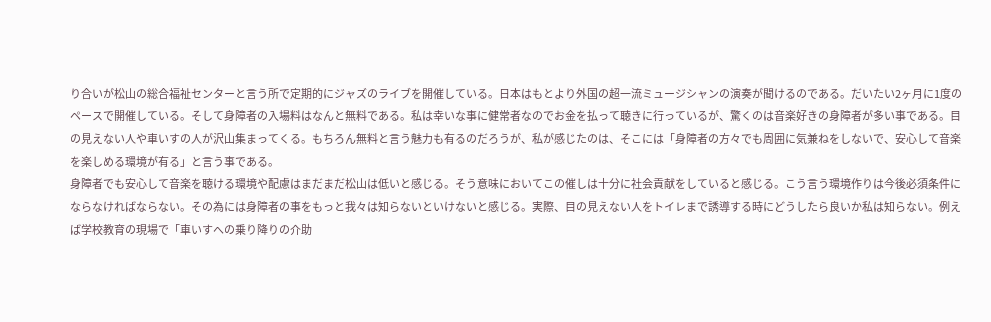り合いが松山の総合福祉センターと言う所で定期的にジャズのライブを開催している。日本はもとより外国の超一流ミュージシャンの演奏が聞けるのである。だいたい2ヶ月に1度のペースで開催している。そして身障者の入場料はなんと無料である。私は幸いな事に健常者なのでお金を払って聴きに行っているが、驚くのは音楽好きの身障者が多い事である。目の見えない人や車いすの人が沢山集まってくる。もちろん無料と言う魅力も有るのだろうが、私が感じたのは、そこには「身障者の方々でも周囲に気兼ねをしないで、安心して音楽を楽しめる環境が有る」と言う事である。
身障者でも安心して音楽を聴ける環境や配慮はまだまだ松山は低いと感じる。そう意味においてこの催しは十分に社会貢献をしていると感じる。こう言う環境作りは今後必須条件にならなければならない。その為には身障者の事をもっと我々は知らないといけないと感じる。実際、目の見えない人をトイレまで誘導する時にどうしたら良いか私は知らない。例えば学校教育の現場で「車いすへの乗り降りの介助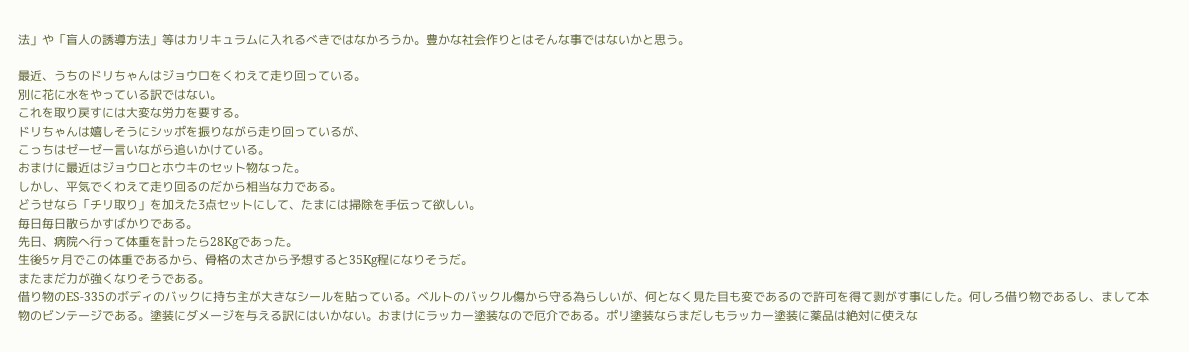法」や「盲人の誘導方法」等はカリキュラムに入れるべきではなかろうか。豊かな社会作りとはそんな事ではないかと思う。

最近、うちのドリちゃんはジョウロをくわえて走り回っている。
別に花に水をやっている訳ではない。
これを取り戻すには大変な労力を要する。
ドリちゃんは嬉しそうにシッポを振りながら走り回っているが、
こっちはゼーゼー言いながら追いかけている。
おまけに最近はジョウロとホウキのセット物なった。
しかし、平気でくわえて走り回るのだから相当な力である。
どうせなら「チリ取り」を加えた3点セットにして、たまには掃除を手伝って欲しい。
毎日毎日散らかすばかりである。
先日、病院へ行って体重を計ったら28Kgであった。
生後5ヶ月でこの体重であるから、骨格の太さから予想すると35Kg程になりそうだ。
またまだ力が強くなりそうである。
借り物のES-335のボディのバックに持ち主が大きなシールを貼っている。ベルトのバックル傷から守る為らしいが、何となく見た目も変であるので許可を得て剥がす事にした。何しろ借り物であるし、まして本物のビンテージである。塗装にダメージを与える訳にはいかない。おまけにラッカー塗装なので厄介である。ポリ塗装ならまだしもラッカー塗装に薬品は絶対に使えな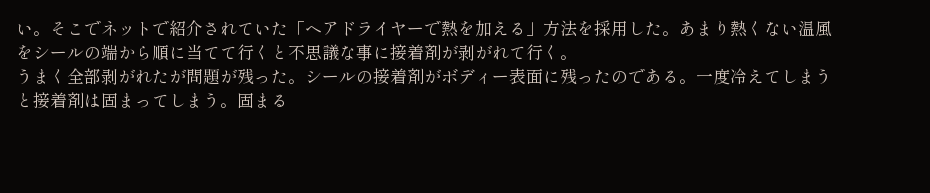い。そこでネットで紹介されていた「ヘアドライヤーで熱を加える」方法を採用した。あまり熱くない温風をシールの端から順に当てて行くと不思議な事に接着剤が剥がれて行く。
うまく全部剥がれたが問題が残った。シールの接着剤がボディー表面に残ったのである。一度冷えてしまうと接着剤は固まってしまう。固まる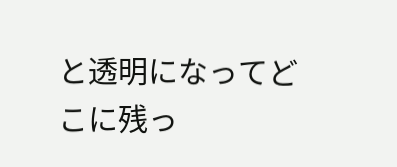と透明になってどこに残っ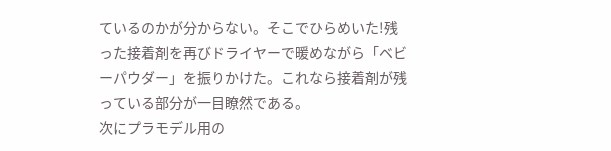ているのかが分からない。そこでひらめいた!残った接着剤を再びドライヤーで暖めながら「ベビーパウダー」を振りかけた。これなら接着剤が残っている部分が一目瞭然である。
次にプラモデル用の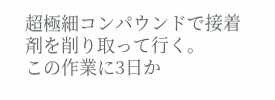超極細コンパウンドで接着剤を削り取って行く。
この作業に3日か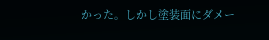かった。しかし塗装面にダメー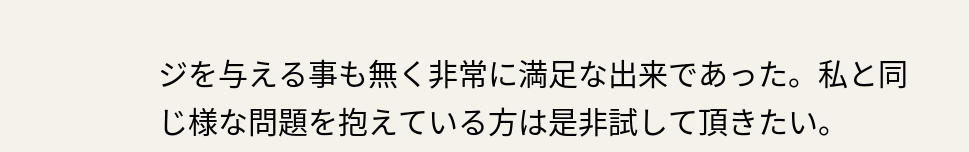ジを与える事も無く非常に満足な出来であった。私と同じ様な問題を抱えている方は是非試して頂きたい。